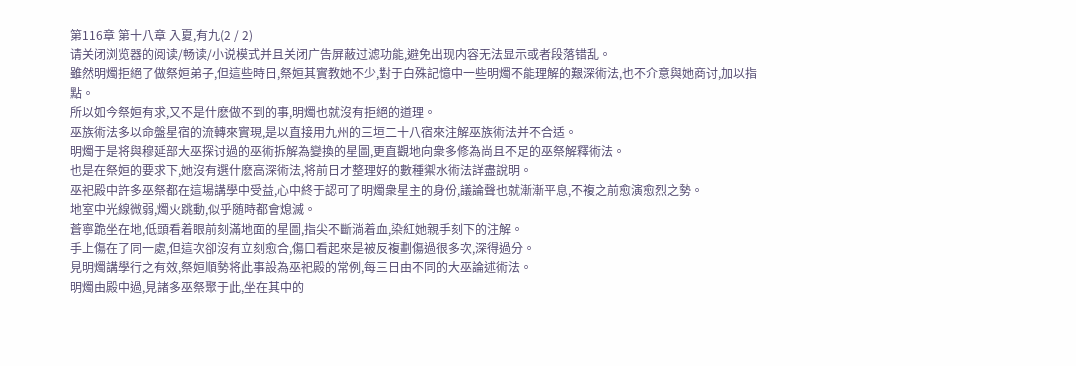第116章 第十八章 入夏,有九(2 / 2)
请关闭浏览器的阅读/畅读/小说模式并且关闭广告屏蔽过滤功能,避免出现内容无法显示或者段落错乱。
雖然明燭拒絕了做祭姮弟子,但這些時日,祭姮其實教她不少,對于白殊記憶中一些明燭不能理解的艱深術法,也不介意與她商讨,加以指點。
所以如今祭姮有求,又不是什麽做不到的事,明燭也就沒有拒絕的道理。
巫族術法多以命盤星宿的流轉來實現,是以直接用九州的三垣二十八宿來注解巫族術法并不合适。
明燭于是将與穆延部大巫探讨過的巫術拆解為變換的星圖,更直觀地向衆多修為尚且不足的巫祭解釋術法。
也是在祭姮的要求下,她沒有選什麽高深術法,将前日才整理好的數種禦水術法詳盡說明。
巫祀殿中許多巫祭都在這場講學中受益,心中終于認可了明燭衆星主的身份,議論聲也就漸漸平息,不複之前愈演愈烈之勢。
地室中光線微弱,燭火跳動,似乎随時都會熄滅。
蒼寧跪坐在地,低頭看着眼前刻滿地面的星圖,指尖不斷淌着血,染紅她親手刻下的注解。
手上傷在了同一處,但這次卻沒有立刻愈合,傷口看起來是被反複劃傷過很多次,深得過分。
見明燭講學行之有效,祭姮順勢将此事設為巫祀殿的常例,每三日由不同的大巫論述術法。
明燭由殿中過,見諸多巫祭聚于此,坐在其中的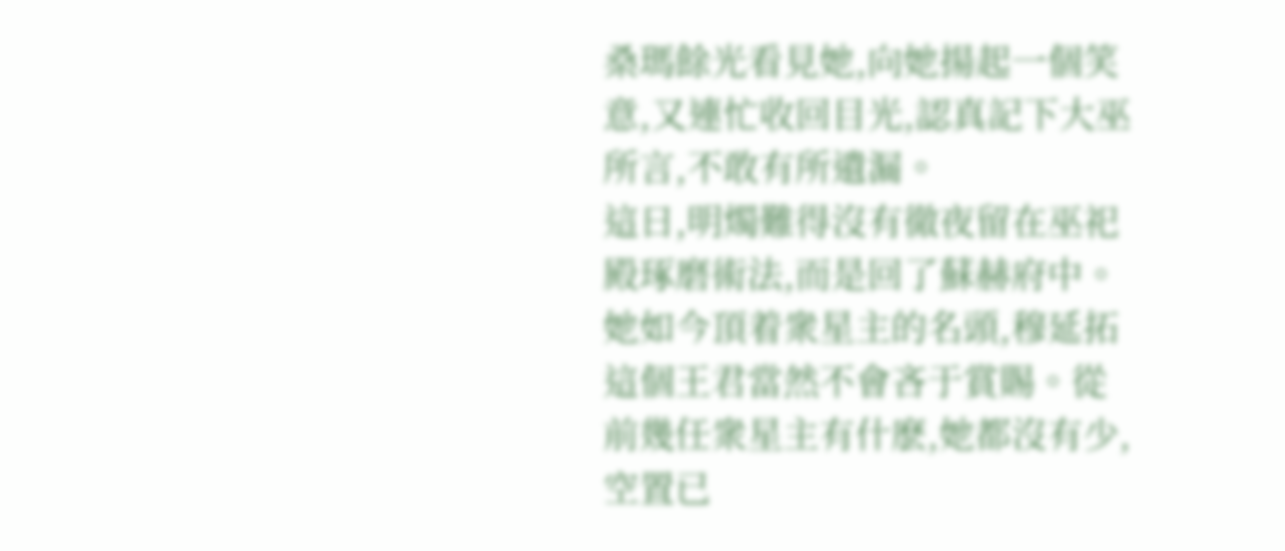桑瑪餘光看見她,向她揚起一個笑意,又連忙收回目光,認真記下大巫所言,不敢有所遺漏。
這日,明燭難得沒有徹夜留在巫祀殿琢磨術法,而是回了蘇赫府中。
她如今頂着衆星主的名頭,穆延拓這個王君當然不會吝于賞賜。從前幾任衆星主有什麽,她都沒有少,空置已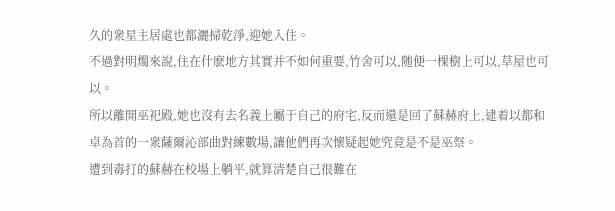久的衆星主居處也都灑掃乾淨,迎她入住。
不過對明燭來說,住在什麽地方其實并不如何重要,竹舍可以,随便一棵樹上可以,草屋也可以。
所以離開巫祀殿,她也沒有去名義上屬于自己的府宅,反而還是回了蘇赫府上,逮着以都和卓為首的一衆薩爾沁部曲對練數場,讓他們再次懷疑起她究竟是不是巫祭。
遭到毒打的蘇赫在校場上躺平,就算清楚自己很難在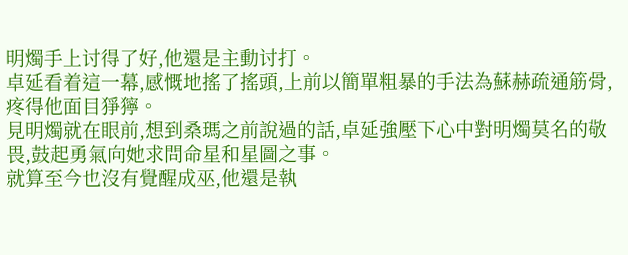明燭手上讨得了好,他還是主動讨打。
卓延看着這一幕,感慨地搖了搖頭,上前以簡單粗暴的手法為蘇赫疏通筋骨,疼得他面目猙獰。
見明燭就在眼前,想到桑瑪之前說過的話,卓延強壓下心中對明燭莫名的敬畏,鼓起勇氣向她求問命星和星圖之事。
就算至今也沒有覺醒成巫,他還是執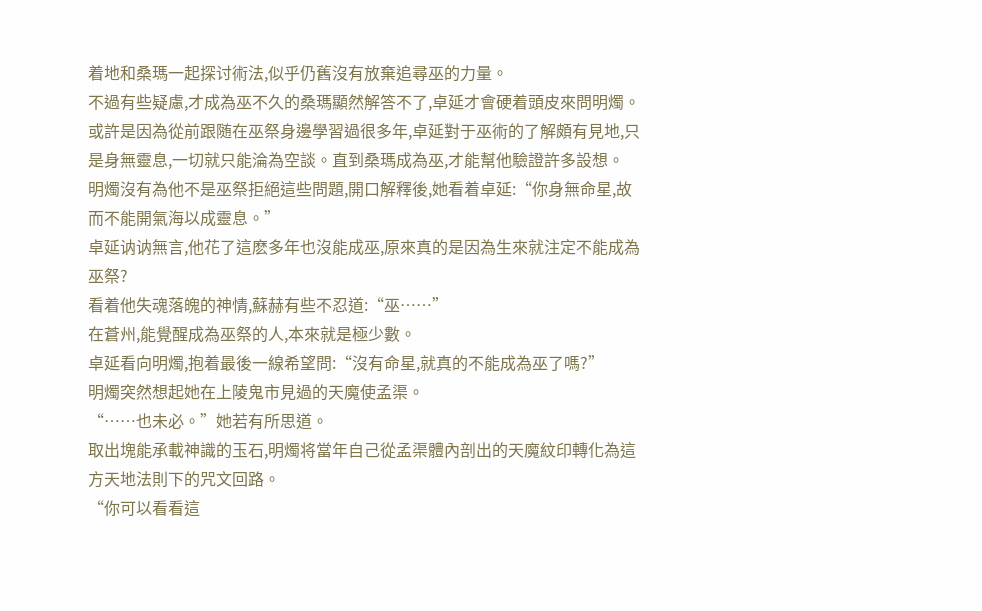着地和桑瑪一起探讨術法,似乎仍舊沒有放棄追尋巫的力量。
不過有些疑慮,才成為巫不久的桑瑪顯然解答不了,卓延才會硬着頭皮來問明燭。
或許是因為從前跟随在巫祭身邊學習過很多年,卓延對于巫術的了解頗有見地,只是身無靈息,一切就只能淪為空談。直到桑瑪成為巫,才能幫他驗證許多設想。
明燭沒有為他不是巫祭拒絕這些問題,開口解釋後,她看着卓延:“你身無命星,故而不能開氣海以成靈息。”
卓延讷讷無言,他花了這麽多年也沒能成巫,原來真的是因為生來就注定不能成為巫祭?
看着他失魂落魄的神情,蘇赫有些不忍道:“巫……”
在蒼州,能覺醒成為巫祭的人,本來就是極少數。
卓延看向明燭,抱着最後一線希望問:“沒有命星,就真的不能成為巫了嗎?”
明燭突然想起她在上陵鬼市見過的天魔使孟渠。
“……也未必。”她若有所思道。
取出塊能承載神識的玉石,明燭将當年自己從孟渠體內剖出的天魔紋印轉化為這方天地法則下的咒文回路。
“你可以看看這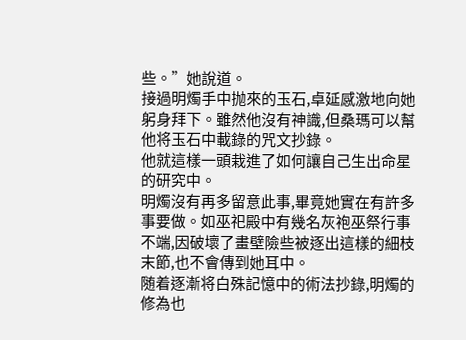些。”她說道。
接過明燭手中抛來的玉石,卓延感激地向她躬身拜下。雖然他沒有神識,但桑瑪可以幫他将玉石中載錄的咒文抄錄。
他就這樣一頭栽進了如何讓自己生出命星的研究中。
明燭沒有再多留意此事,畢竟她實在有許多事要做。如巫祀殿中有幾名灰袍巫祭行事不端,因破壞了畫壁險些被逐出這樣的細枝末節,也不會傳到她耳中。
随着逐漸将白殊記憶中的術法抄錄,明燭的修為也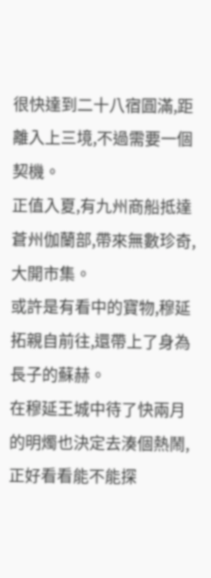很快達到二十八宿圓滿,距離入上三境,不過需要一個契機。
正值入夏,有九州商船抵達蒼州伽蘭部,帶來無數珍奇,大開市集。
或許是有看中的寶物,穆延拓親自前往,還帶上了身為長子的蘇赫。
在穆延王城中待了快兩月的明燭也決定去湊個熱鬧,正好看看能不能探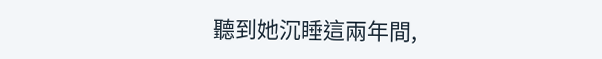聽到她沉睡這兩年間,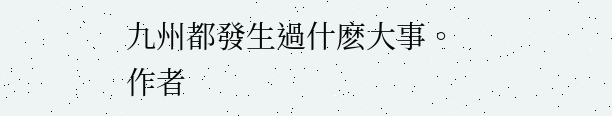九州都發生過什麽大事。
作者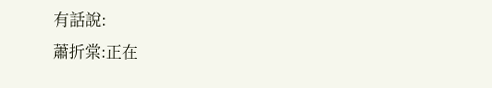有話說:
蕭折棠:正在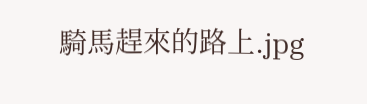騎馬趕來的路上.jpg